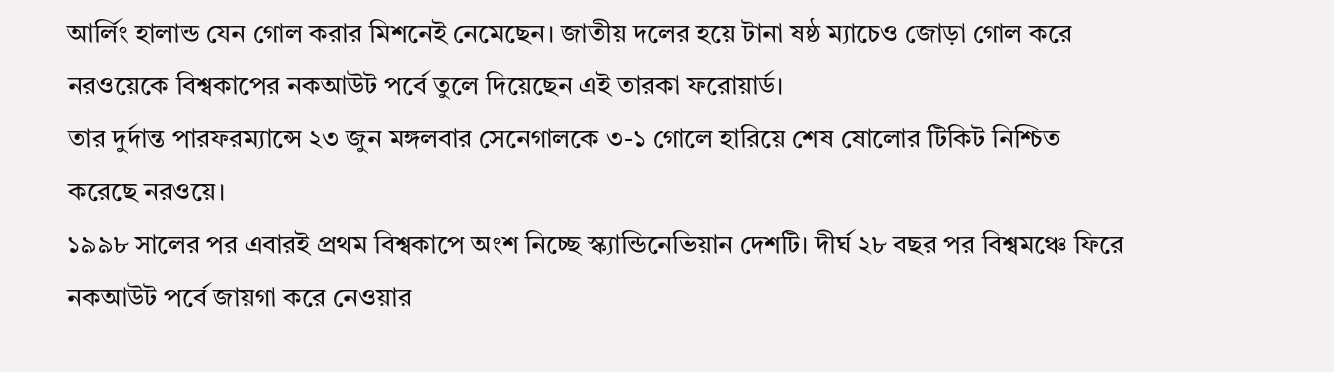আর্লিং হালান্ড যেন গোল করার মিশনেই নেমেছেন। জাতীয় দলের হয়ে টানা ষষ্ঠ ম্যাচেও জোড়া গোল করে নরওয়েকে বিশ্বকাপের নকআউট পর্বে তুলে দিয়েছেন এই তারকা ফরোয়ার্ড।
তার দুর্দান্ত পারফরম্যান্সে ২৩ জুন মঙ্গলবার সেনেগালকে ৩-১ গোলে হারিয়ে শেষ ষোলোর টিকিট নিশ্চিত করেছে নরওয়ে।
১৯৯৮ সালের পর এবারই প্রথম বিশ্বকাপে অংশ নিচ্ছে স্ক্যান্ডিনেভিয়ান দেশটি। দীর্ঘ ২৮ বছর পর বিশ্বমঞ্চে ফিরে নকআউট পর্বে জায়গা করে নেওয়ার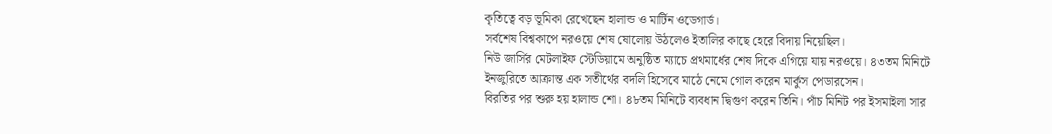কৃতিত্বে বড় ভূমিকা রেখেছেন হালান্ড ও মার্টিন ওডেগার্ড।
সর্বশেষ বিশ্বকাপে নরওয়ে শেষ ষোলোয় উঠলেও ইতালির কাছে হেরে বিদায় নিয়েছিল।
নিউ জার্সির মেটলাইফ স্টেডিয়ামে অনুষ্ঠিত ম্যাচে প্রথমার্ধের শেষ দিকে এগিয়ে যায় নরওয়ে। ৪৩তম মিনিটে ইনজুরিতে আক্রান্ত এক সতীর্থের বদলি হিসেবে মাঠে নেমে গোল করেন মার্কুস পেডারসেন।
বিরতির পর শুরু হয় হালান্ড শো। ৪৮তম মিনিটে ব্যবধান দ্বিগুণ করেন তিনি। পাঁচ মিনিট পর ইসমাইলা সার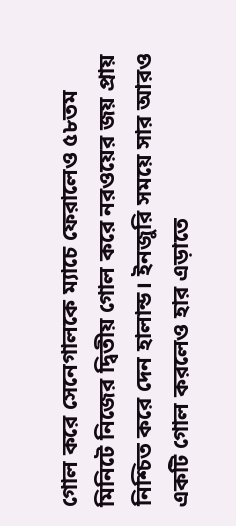গোল করে সেনেগালকে ম্যাচে ফেরালেও ৫৮তম মিনিটে নিজের দ্বিতীয় গোল করে নরওয়ের জয় প্রায় নিশ্চিত করে দেন হালান্ড। ইনজুরি সময়ে সার আরও একটি গোল করলেও হার এড়াতে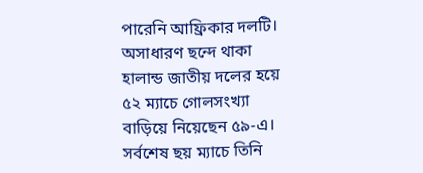পারেনি আফ্রিকার দলটি।
অসাধারণ ছন্দে থাকা হালান্ড জাতীয় দলের হয়ে ৫২ ম্যাচে গোলসংখ্যা বাড়িয়ে নিয়েছেন ৫৯-এ। সর্বশেষ ছয় ম্যাচে তিনি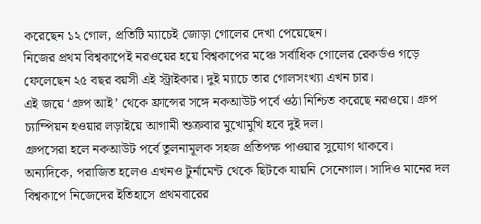করেছেন ১২ গোল, প্রতিটি ম্যাচেই জোড়া গোলের দেখা পেয়েছেন।
নিজের প্রথম বিশ্বকাপেই নরওয়ের হয়ে বিশ্বকাপের মঞ্চে সর্বাধিক গোলের রেকর্ডও গড়ে ফেলেছেন ২৫ বছর বয়সী এই স্ট্রাইকার। দুই ম্যাচে তার গোলসংখ্যা এখন চার।
এই জয়ে ‘গ্রুপ আই’ থেকে ফ্রান্সের সঙ্গে নকআউট পর্বে ওঠা নিশ্চিত করেছে নরওয়ে। গ্রুপ চ্যাম্পিয়ন হওয়ার লড়াইয়ে আগামী শুক্রবার মুখোমুখি হবে দুই দল।
গ্রুপসেরা হলে নকআউট পর্বে তুলনামূলক সহজ প্রতিপক্ষ পাওয়ার সুযোগ থাকবে।
অন্যদিকে, পরাজিত হলেও এখনও টুর্নামেন্ট থেকে ছিটকে যায়নি সেনেগাল। সাদিও মানের দল বিশ্বকাপে নিজেদের ইতিহাসে প্রথমবারের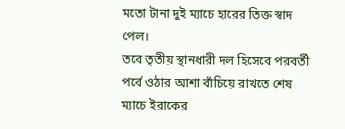মতো টানা দুই ম্যাচে হারের তিক্ত স্বাদ পেল।
তবে তৃতীয় স্থানধারী দল হিসেবে পরবর্তী পর্বে ওঠার আশা বাঁচিয়ে রাখতে শেষ ম্যাচে ইরাকের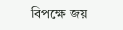বিপক্ষে জয়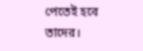পেতেই হবে তাদের।